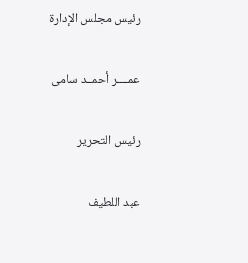رئيس مجلس الإدارة

عمــــر أحمــد سامى

رئيس التحرير

عبد اللطيف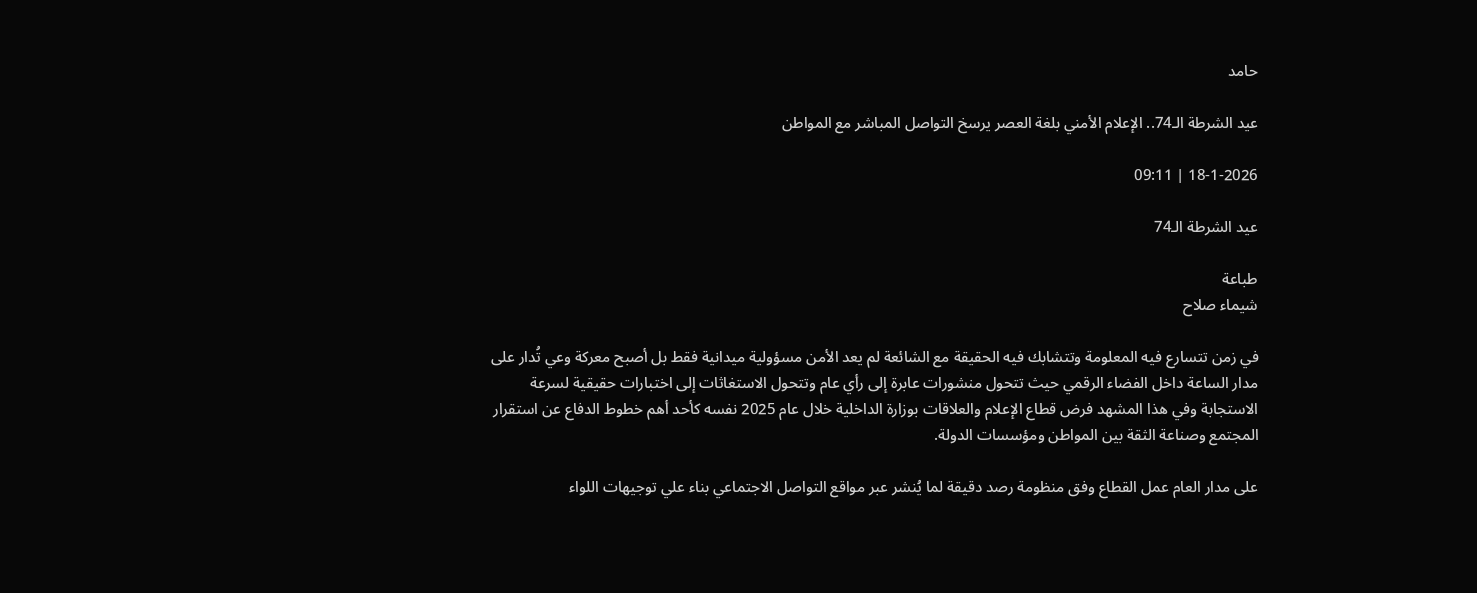حامد

عيد الشرطة الـ74.. الإعلام الأمني بلغة العصر يرسخ التواصل المباشر مع المواطن

18-1-2026 | 09:11

عيد الشرطة الـ74

طباعة
شيماء صلاح

في زمن تتسارع فيه المعلومة وتتشابك فيه الحقيقة مع الشائعة لم يعد الأمن مسؤولية ميدانية فقط بل أصبح معركة وعي تُدار على مدار الساعة داخل الفضاء الرقمي حيث تتحول منشورات عابرة إلى رأي عام وتتحول الاستغاثات إلى اختبارات حقيقية لسرعة الاستجابة وفي هذا المشهد فرض قطاع الإعلام والعلاقات بوزارة الداخلية خلال عام 2025 نفسه كأحد أهم خطوط الدفاع عن استقرار المجتمع وصناعة الثقة بين المواطن ومؤسسات الدولة.

على مدار العام عمل القطاع وفق منظومة رصد دقيقة لما يُنشر عبر مواقع التواصل الاجتماعي بناء علي توجيهات اللواء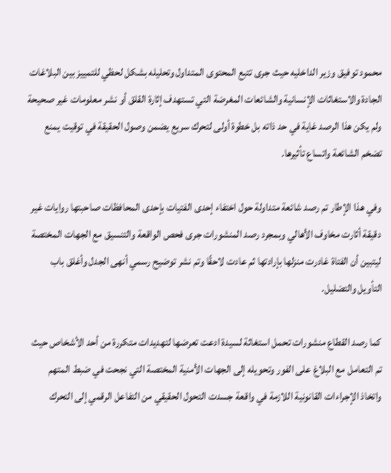محمود توفيق وزير الداخليه حيث جرى تتبع المحتوى المتداول وتحليله بشكل لحظي للتمييز بين البلاغات الجادة والاستغاثات الإنسانية والشائعات المغرضة التي تستهدف إثارة القلق أو نشر معلومات غير صحيحة ولم يكن هذا الرصد غاية في حد ذاته بل خطوة أولى لتحرك سريع يضمن وصول الحقيقة في توقيت يمنع تضخم الشائعة واتساع تأثيرها.

وفي هذا الإطار تم رصد شائعة متداولة حول اختفاء إحدى الفتيات بإحدى المحافظات صاحبتها روايات غير دقيقة أثارت مخاوف الأهالي وبمجرد رصد المنشورات جرى فحص الواقعة والتنسيق مع الجهات المختصة ليتبين أن الفتاة غادرت منزلها بإرادتها ثم عادت لاحقًا وتم نشر توضيح رسمي أنهى الجدل وأغلق باب التأويل والتضليل.

كما رصد القطاع منشورات تحمل استغاثة لسيدة ادعت تعرضها لتهديدات متكررة من أحد الأشخاص حيث تم التعامل مع البلاغ على الفور وتحويله إلى الجهات الأمنية المختصة التي نجحت في ضبط المتهم واتخاذ الإجراءات القانونية اللازمة في واقعة جسدت التحول الحقيقي من التفاعل الرقمي إلى التحرك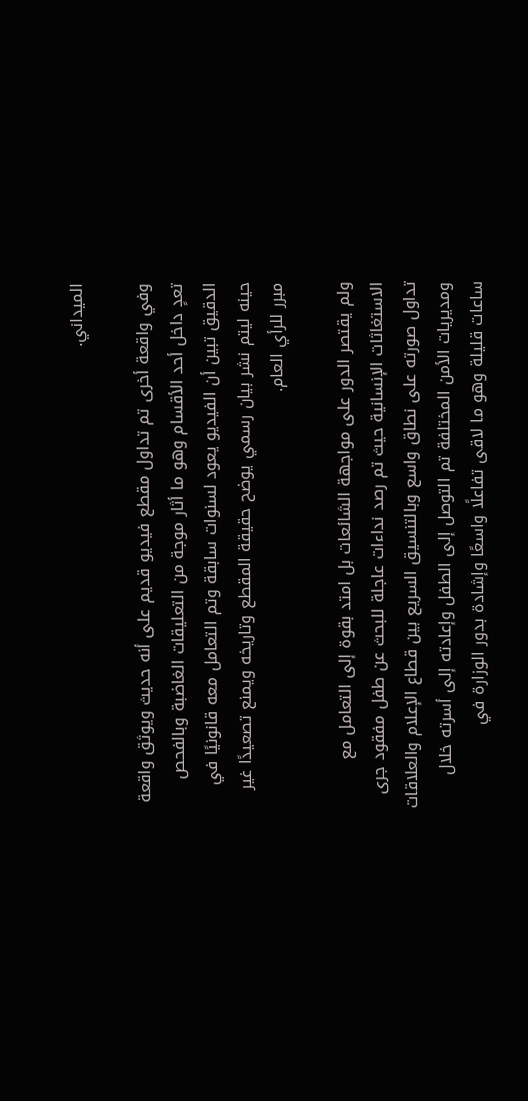الميداني.

وفي واقعة أخرى تم تداول مقطع فيديو قديم على أنه حديث ويوثق واقعة تعدٍ داخل أحد الأقسام وهو ما أثار موجة من التعليقات الغاضبة وبالفحص الدقيق تبين أن الفيديو يعود لسنوات سابقة وتم التعامل معه قانونيًا في حينه ليتم نشر بيان رسمي يوضح حقيقة المقطع وتاريخه ويمنع تصعيدًا غير مبرر للرأي العام.

ولم يقتصر الدور على مواجهة الشائعات بل امتد بقوة إلى التعامل مع الاستغاثات الإنسانية حيث تم رصد نداءات عاجلة للبحث عن طفل مفقود جرى تداول صورته على نطاق واسع وبالتنسيق السريع بين قطاع الإعلام والعلاقات ومديريات الأمن المختلفة تم التوصل إلى الطفل وإعادته إلى أسرته خلال ساعات قليلة وهو ما لاقى تفاعلًا واسعًا وإشادة بدور الوزارة في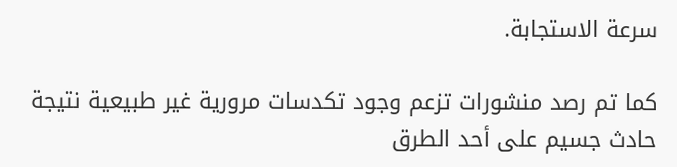سرعة الاستجابة.

كما تم رصد منشورات تزعم وجود تكدسات مرورية غير طبيعية نتيجة حادث جسيم على أحد الطرق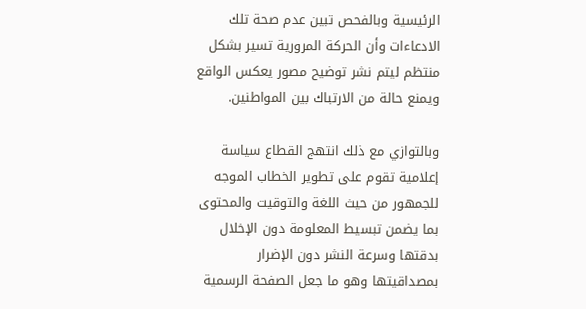الرئيسية وبالفحص تبين عدم صحة تلك الادعاءات وأن الحركة المرورية تسير بشكل منتظم ليتم نشر توضيح مصور يعكس الواقع ويمنع حالة من الارتباك بين المواطنين.

وبالتوازي مع ذلك انتهج القطاع سياسة إعلامية تقوم على تطوير الخطاب الموجه للجمهور من حيث اللغة والتوقيت والمحتوى بما يضمن تبسيط المعلومة دون الإخلال بدقتها وسرعة النشر دون الإضرار بمصداقيتها وهو ما جعل الصفحة الرسمية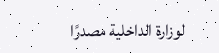لوزارة الداخلية مصدرًا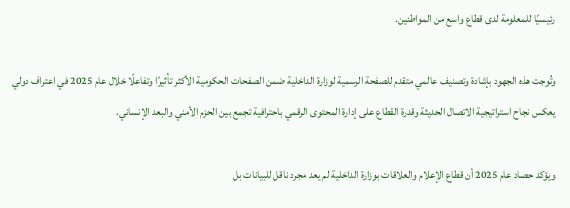رئيسيًا للمعلومة لدى قطاع واسع من المواطنين.

وتُوجت هذه الجهود بإشادة وتصنيف عالمي متقدم للصفحة الرسمية لوزارة الداخلية ضمن الصفحات الحكومية الأكثر تأثيرًا وتفاعلًا خلال عام 2025 في اعتراف دولي يعكس نجاح استراتيجية الاتصال الحديثة وقدرة القطاع على إدارة المحتوى الرقمي باحترافية تجمع بين الحزم الأمني والبعد الإنساني.

ويؤكد حصاد عام 2025 أن قطاع الإعلام والعلاقات بوزارة الداخلية لم يعد مجرد ناقل للبيانات بل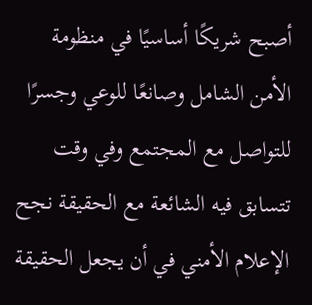أصبح شريكًا أساسيًا في منظومة الأمن الشامل وصانعًا للوعي وجسرًا للتواصل مع المجتمع وفي وقت تتسابق فيه الشائعة مع الحقيقة نجح الإعلام الأمني في أن يجعل الحقيقة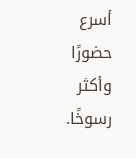أسرع حضورًا وأكثر رسوخًا.